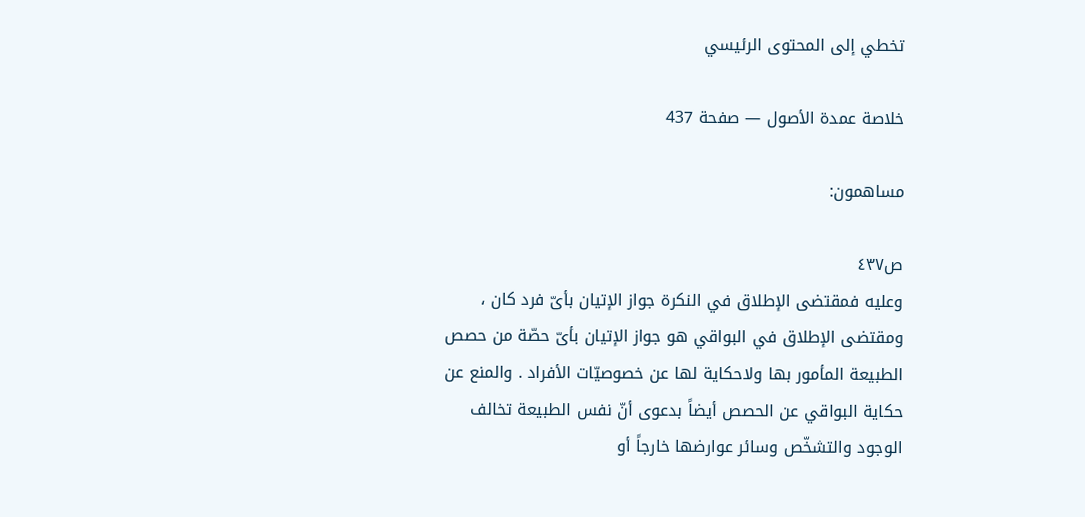تخطي إلى المحتوى الرئيسي

خلاصة عمدة الأصول — صفحة 437

مساهمون:

ص٤٣٧
وعليه فمقتضى الإطلاق في النكرة جواز الإتيان بأىّ فرد كان ، ومقتضى الإطلاق في البواقي هو جواز الإتيان بأىّ حصّة من حصص الطبيعة المأمور بها ولاحكاية لها عن خصوصيّات الأفراد . والمنع عن حكاية البواقي عن الحصص أيضاً بدعوى أنّ نفس الطبيعة تخالف الوجود والتشخّص وسائر عوارضها خارجاً أو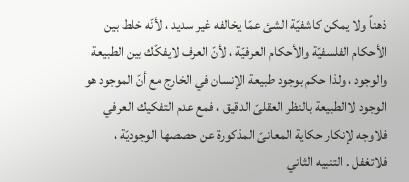ذهناً ولا يمكن كاشفيّة الشئ عمّا يخالفه غير سديد ، لأنّه خلط بين الأحكام الفلسفيّة والأحكام العرفيّة ، لأنّ العرف لايفكّك بين الطبيعة والوجود ، ولذا حكم بوجود طبيعة الإنسان في الخارج مع أنّ الموجود هو الوجود لاالطبيعة بالنظر العقلىّ الدقيق ، فمع عدم التفكيك العرفي فلاوجه لإنكار حكاية المعانىّ المذكورة عن حصصها الوجوديّة ، فلاتغفل . التنبيه الثاني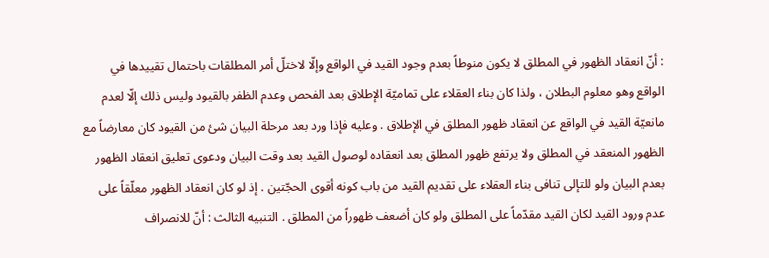: أنّ انعقاد الظهور في المطلق لا يكون منوطاً بعدم وجود القيد في الواقع وإلّا لاختلّ أمر المطلقات باحتمال تقييدها في الواقع وهو معلوم البطلان ، ولذا كان بناء العقلاء على تماميّة الإطلاق بعد الفحص وعدم الظفر بالقيود وليس ذلك إلّا لعدم مانعيّة القيد في الواقع عن انعقاد ظهور المطلق في الإطلاق . وعليه فإذا ورد بعد مرحلة البيان شئ من القيود كان معارضاً مع الظهور المنعقد في المطلق ولا يرتفع ظهور المطلق بعد انعقاده لوصول القيد بعد وقت البيان ودعوى تعليق انعقاد الظهور بعدم البيان ولو للتإلى تنافى بناء العقلاء على تقديم القيد من باب كونه أقوى الحجّتين . إذ لو كان انعقاد الظهور معلّقاً على عدم ورود القيد لكان القيد مقدّماً على المطلق ولو كان أضعف ظهوراً من المطلق . التنبيه الثالث : أنّ للانصراف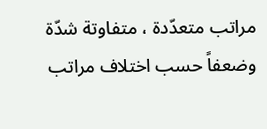مراتب متعدّدة ، متفاوتة شدّة وضعفاً حسب اختلاف مراتب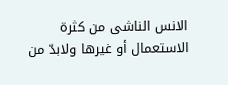الانس الناشى من كثرة الاستعمال أو غيرها ولابدّ من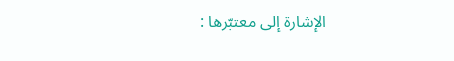الإشارة إلى معتبّرها :